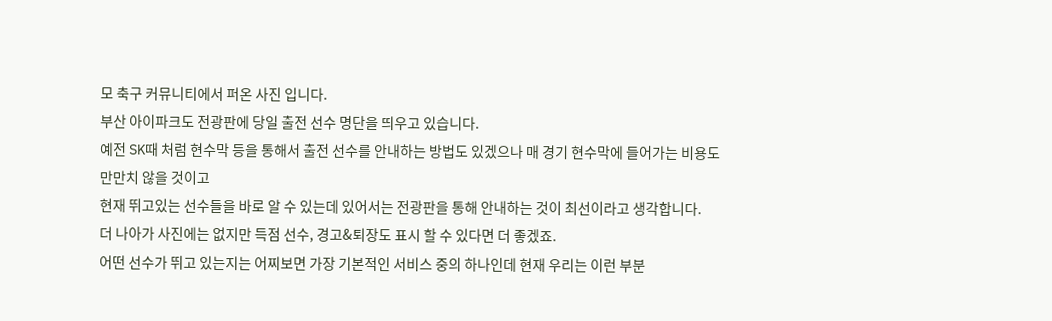모 축구 커뮤니티에서 퍼온 사진 입니다.
부산 아이파크도 전광판에 당일 출전 선수 명단을 띄우고 있습니다.
예전 SK때 처럼 현수막 등을 통해서 출전 선수를 안내하는 방법도 있겠으나 매 경기 현수막에 들어가는 비용도 만만치 않을 것이고
현재 뛰고있는 선수들을 바로 알 수 있는데 있어서는 전광판을 통해 안내하는 것이 최선이라고 생각합니다.
더 나아가 사진에는 없지만 득점 선수, 경고&퇴장도 표시 할 수 있다면 더 좋겠죠.
어떤 선수가 뛰고 있는지는 어찌보면 가장 기본적인 서비스 중의 하나인데 현재 우리는 이런 부분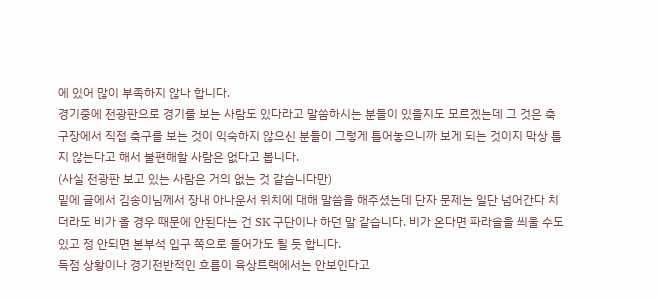에 있어 많이 부족하지 않나 합니다.
경기중에 전광판으로 경기를 보는 사람도 있다라고 말씀하시는 분들이 있을지도 모르겠는데 그 것은 축구장에서 직접 축구를 보는 것이 익숙하지 않으신 분들이 그렇게 틀어놓으니까 보게 되는 것이지 막상 틀지 않는다고 해서 불편해할 사람은 없다고 봅니다.
(사실 전광판 보고 있는 사람은 거의 없는 것 같습니다만)
밑에 글에서 김송이님께서 장내 아나운서 위치에 대해 말씀을 해주셨는데 단자 문제는 일단 넘어간다 치더라도 비가 올 경우 때문에 안된다는 건 SK 구단이나 하던 말 같습니다. 비가 온다면 파라솔을 씌울 수도 있고 정 안되면 본부석 입구 쪽으로 들어가도 될 듯 합니다.
득점 상황이나 경기전반적인 흐름이 육상트랙에서는 안보인다고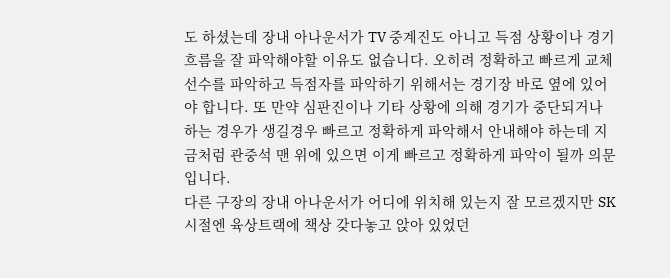도 하셨는데 장내 아나운서가 TV 중계진도 아니고 득점 상황이나 경기흐름을 잘 파악해야할 이유도 없습니다. 오히려 정확하고 빠르게 교체선수를 파악하고 득점자를 파악하기 위해서는 경기장 바로 옆에 있어야 합니다. 또 만약 심판진이나 기타 상황에 의해 경기가 중단되거나 하는 경우가 생길경우 빠르고 정확하게 파악해서 안내해야 하는데 지금처럼 관중석 맨 위에 있으면 이게 빠르고 정확하게 파악이 될까 의문 입니다.
다른 구장의 장내 아나운서가 어디에 위치해 있는지 잘 모르겠지만 SK시절엔 육상트랙에 책상 갖다놓고 앉아 있었던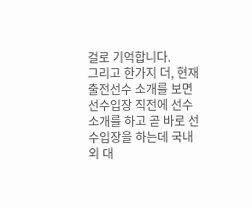걸로 기억합니다.
그리고 한가지 더, 현재 출전선수 소개를 보면 선수입장 직전에 선수소개를 하고 곧 바로 선수입장을 하는데 국내외 대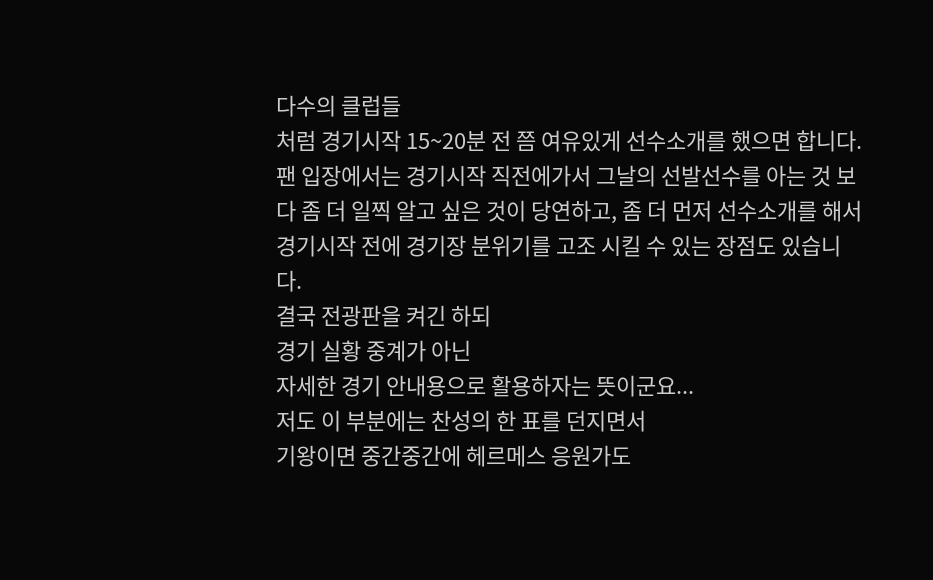다수의 클럽들
처럼 경기시작 15~20분 전 쯤 여유있게 선수소개를 했으면 합니다.
팬 입장에서는 경기시작 직전에가서 그날의 선발선수를 아는 것 보다 좀 더 일찍 알고 싶은 것이 당연하고, 좀 더 먼저 선수소개를 해서 경기시작 전에 경기장 분위기를 고조 시킬 수 있는 장점도 있습니다.
결국 전광판을 켜긴 하되
경기 실황 중계가 아닌
자세한 경기 안내용으로 활용하자는 뜻이군요...
저도 이 부분에는 찬성의 한 표를 던지면서
기왕이면 중간중간에 헤르메스 응원가도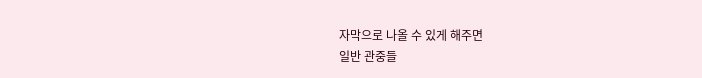자막으로 나올 수 있게 해주면
일반 관중들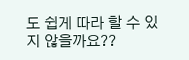도 쉽게 따라 할 수 있지 않을까요??